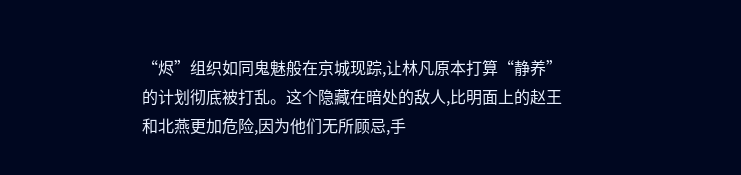“烬”组织如同鬼魅般在京城现踪,让林凡原本打算“静养”的计划彻底被打乱。这个隐藏在暗处的敌人,比明面上的赵王和北燕更加危险,因为他们无所顾忌,手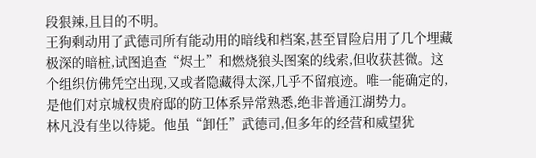段狠辣,且目的不明。
王狗剩动用了武德司所有能动用的暗线和档案,甚至冒险启用了几个埋藏极深的暗桩,试图追查“烬土”和燃烧狼头图案的线索,但收获甚微。这个组织仿佛凭空出现,又或者隐藏得太深,几乎不留痕迹。唯一能确定的,是他们对京城权贵府邸的防卫体系异常熟悉,绝非普通江湖势力。
林凡没有坐以待毙。他虽“卸任”武德司,但多年的经营和威望犹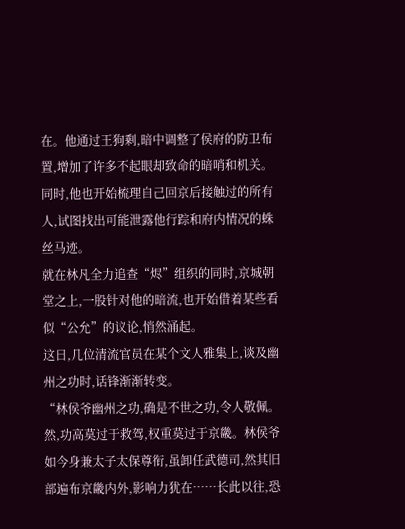在。他通过王狗剩,暗中调整了侯府的防卫布置,增加了许多不起眼却致命的暗哨和机关。同时,他也开始梳理自己回京后接触过的所有人,试图找出可能泄露他行踪和府内情况的蛛丝马迹。
就在林凡全力追查“烬”组织的同时,京城朝堂之上,一股针对他的暗流,也开始借着某些看似“公允”的议论,悄然涌起。
这日,几位清流官员在某个文人雅集上,谈及幽州之功时,话锋渐渐转变。
“林侯爷幽州之功,确是不世之功,令人敬佩。然,功高莫过于救驾,权重莫过于京畿。林侯爷如今身兼太子太保尊衔,虽卸任武德司,然其旧部遍布京畿内外,影响力犹在……长此以往,恐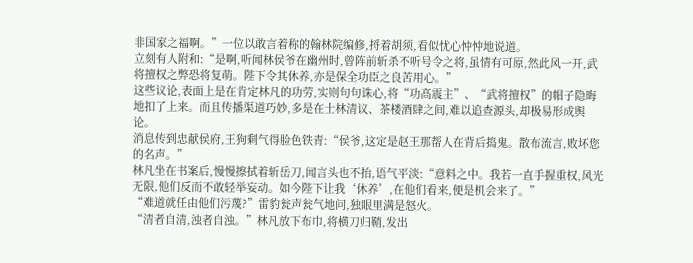非国家之福啊。”一位以敢言着称的翰林院编修,捋着胡须,看似忧心忡忡地说道。
立刻有人附和:“是啊,听闻林侯爷在幽州时,曾阵前斩杀不听号令之将,虽情有可原,然此风一开,武将擅权之弊恐将复萌。陛下令其休养,亦是保全功臣之良苦用心。”
这些议论,表面上是在肯定林凡的功劳,实则句句诛心,将“功高震主”、“武将擅权”的帽子隐晦地扣了上来。而且传播渠道巧妙,多是在士林清议、茶楼酒肆之间,难以追查源头,却极易形成舆论。
消息传到忠献侯府,王狗剩气得脸色铁青:“侯爷,这定是赵王那帮人在背后捣鬼。散布流言,败坏您的名声。”
林凡坐在书案后,慢慢擦拭着斩岳刀,闻言头也不抬,语气平淡:“意料之中。我若一直手握重权,风光无限,他们反而不敢轻举妄动。如今陛下让我‘休养’,在他们看来,便是机会来了。”
“难道就任由他们污蔑?”雷豹瓮声瓮气地问,独眼里满是怒火。
“清者自清,浊者自浊。”林凡放下布巾,将横刀归鞘,发出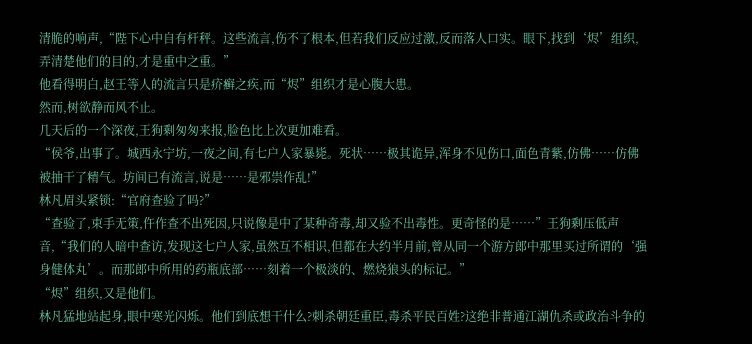清脆的响声,“陛下心中自有杆秤。这些流言,伤不了根本,但若我们反应过激,反而落人口实。眼下,找到‘烬’组织,弄清楚他们的目的,才是重中之重。”
他看得明白,赵王等人的流言只是疥癣之疾,而“烬”组织才是心腹大患。
然而,树欲静而风不止。
几天后的一个深夜,王狗剩匆匆来报,脸色比上次更加难看。
“侯爷,出事了。城西永宁坊,一夜之间,有七户人家暴毙。死状……极其诡异,浑身不见伤口,面色青紫,仿佛……仿佛被抽干了精气。坊间已有流言,说是……是邪祟作乱!”
林凡眉头紧锁:“官府查验了吗?”
“查验了,束手无策,仵作查不出死因,只说像是中了某种奇毒,却又验不出毒性。更奇怪的是……”王狗剩压低声音,“我们的人暗中查访,发现这七户人家,虽然互不相识,但都在大约半月前,曾从同一个游方郎中那里买过所谓的‘强身健体丸’。而那郎中所用的药瓶底部……刻着一个极淡的、燃烧狼头的标记。”
“烬”组织,又是他们。
林凡猛地站起身,眼中寒光闪烁。他们到底想干什么?刺杀朝廷重臣,毒杀平民百姓?这绝非普通江湖仇杀或政治斗争的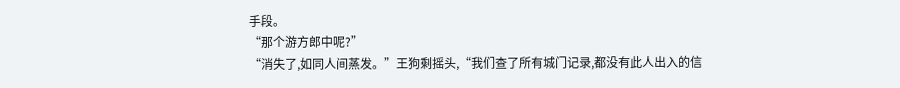手段。
“那个游方郎中呢?”
“消失了,如同人间蒸发。”王狗剩摇头,“我们查了所有城门记录,都没有此人出入的信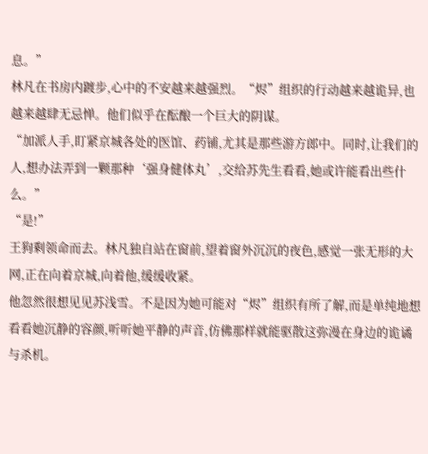息。”
林凡在书房内踱步,心中的不安越来越强烈。“烬”组织的行动越来越诡异,也越来越肆无忌惮。他们似乎在酝酿一个巨大的阴谋。
“加派人手,盯紧京城各处的医馆、药铺,尤其是那些游方郎中。同时,让我们的人,想办法弄到一颗那种‘强身健体丸’,交给苏先生看看,她或许能看出些什么。”
“是!”
王狗剩领命而去。林凡独自站在窗前,望着窗外沉沉的夜色,感觉一张无形的大网,正在向着京城,向着他,缓缓收紧。
他忽然很想见见苏浅雪。不是因为她可能对“烬”组织有所了解,而是单纯地想看看她沉静的容颜,听听她平静的声音,仿佛那样就能驱散这弥漫在身边的诡谲与杀机。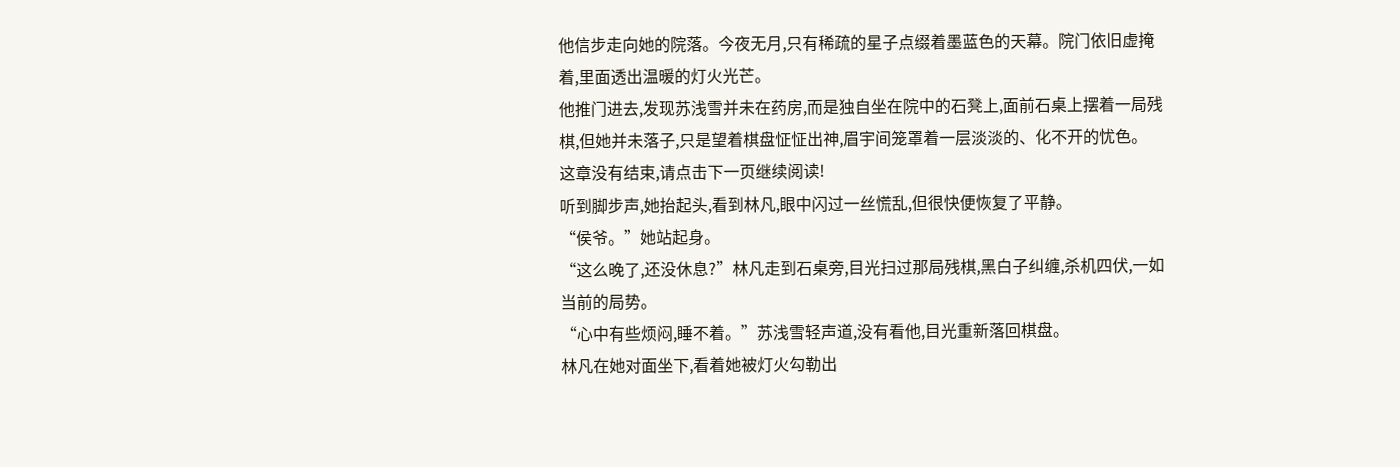他信步走向她的院落。今夜无月,只有稀疏的星子点缀着墨蓝色的天幕。院门依旧虚掩着,里面透出温暖的灯火光芒。
他推门进去,发现苏浅雪并未在药房,而是独自坐在院中的石凳上,面前石桌上摆着一局残棋,但她并未落子,只是望着棋盘怔怔出神,眉宇间笼罩着一层淡淡的、化不开的忧色。
这章没有结束,请点击下一页继续阅读!
听到脚步声,她抬起头,看到林凡,眼中闪过一丝慌乱,但很快便恢复了平静。
“侯爷。”她站起身。
“这么晚了,还没休息?”林凡走到石桌旁,目光扫过那局残棋,黑白子纠缠,杀机四伏,一如当前的局势。
“心中有些烦闷,睡不着。”苏浅雪轻声道,没有看他,目光重新落回棋盘。
林凡在她对面坐下,看着她被灯火勾勒出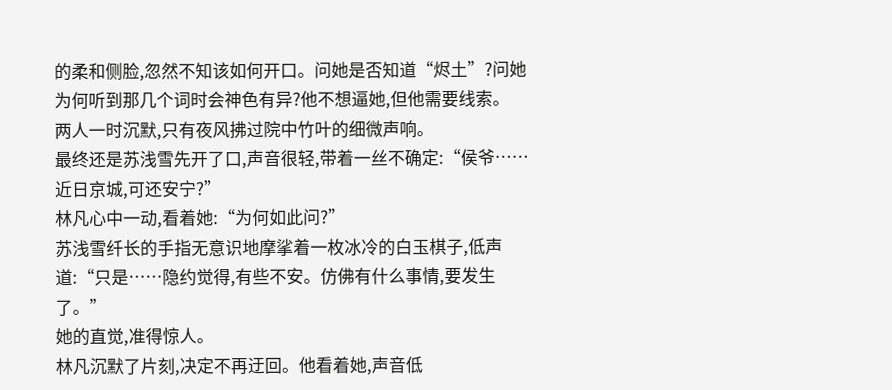的柔和侧脸,忽然不知该如何开口。问她是否知道“烬土”?问她为何听到那几个词时会神色有异?他不想逼她,但他需要线索。
两人一时沉默,只有夜风拂过院中竹叶的细微声响。
最终还是苏浅雪先开了口,声音很轻,带着一丝不确定:“侯爷……近日京城,可还安宁?”
林凡心中一动,看着她:“为何如此问?”
苏浅雪纤长的手指无意识地摩挲着一枚冰冷的白玉棋子,低声道:“只是……隐约觉得,有些不安。仿佛有什么事情,要发生了。”
她的直觉,准得惊人。
林凡沉默了片刻,决定不再迂回。他看着她,声音低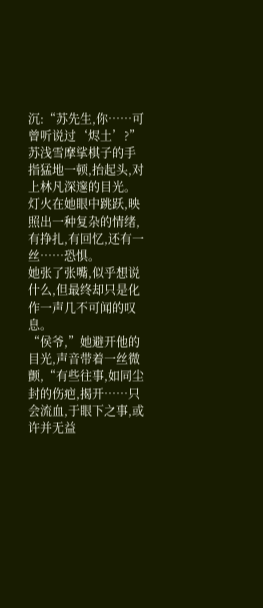沉:“苏先生,你……可曾听说过‘烬土’?”
苏浅雪摩挲棋子的手指猛地一顿,抬起头,对上林凡深邃的目光。灯火在她眼中跳跃,映照出一种复杂的情绪,有挣扎,有回忆,还有一丝……恐惧。
她张了张嘴,似乎想说什么,但最终却只是化作一声几不可闻的叹息。
“侯爷,”她避开他的目光,声音带着一丝微颤,“有些往事,如同尘封的伤疤,揭开……只会流血,于眼下之事,或许并无益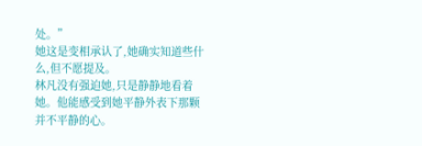处。”
她这是变相承认了,她确实知道些什么,但不愿提及。
林凡没有强迫她,只是静静地看着她。他能感受到她平静外表下那颗并不平静的心。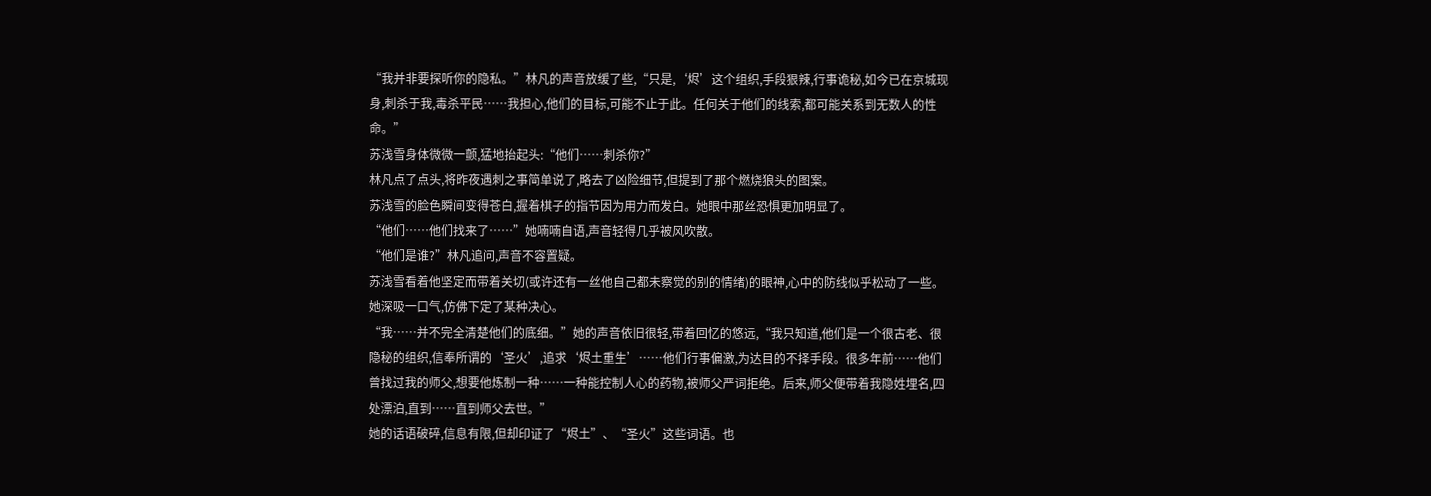“我并非要探听你的隐私。”林凡的声音放缓了些,“只是,‘烬’这个组织,手段狠辣,行事诡秘,如今已在京城现身,刺杀于我,毒杀平民……我担心,他们的目标,可能不止于此。任何关于他们的线索,都可能关系到无数人的性命。”
苏浅雪身体微微一颤,猛地抬起头:“他们……刺杀你?”
林凡点了点头,将昨夜遇刺之事简单说了,略去了凶险细节,但提到了那个燃烧狼头的图案。
苏浅雪的脸色瞬间变得苍白,握着棋子的指节因为用力而发白。她眼中那丝恐惧更加明显了。
“他们……他们找来了……”她喃喃自语,声音轻得几乎被风吹散。
“他们是谁?”林凡追问,声音不容置疑。
苏浅雪看着他坚定而带着关切(或许还有一丝他自己都未察觉的别的情绪)的眼神,心中的防线似乎松动了一些。她深吸一口气,仿佛下定了某种决心。
“我……并不完全清楚他们的底细。”她的声音依旧很轻,带着回忆的悠远,“我只知道,他们是一个很古老、很隐秘的组织,信奉所谓的‘圣火’,追求‘烬土重生’……他们行事偏激,为达目的不择手段。很多年前……他们曾找过我的师父,想要他炼制一种……一种能控制人心的药物,被师父严词拒绝。后来,师父便带着我隐姓埋名,四处漂泊,直到……直到师父去世。”
她的话语破碎,信息有限,但却印证了“烬土”、“圣火”这些词语。也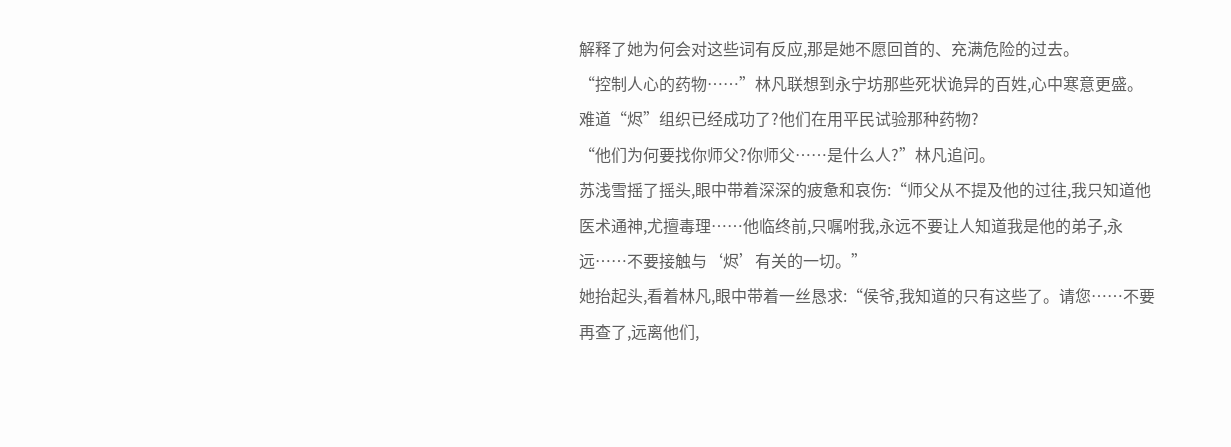解释了她为何会对这些词有反应,那是她不愿回首的、充满危险的过去。
“控制人心的药物……”林凡联想到永宁坊那些死状诡异的百姓,心中寒意更盛。难道“烬”组织已经成功了?他们在用平民试验那种药物?
“他们为何要找你师父?你师父……是什么人?”林凡追问。
苏浅雪摇了摇头,眼中带着深深的疲惫和哀伤:“师父从不提及他的过往,我只知道他医术通神,尤擅毒理……他临终前,只嘱咐我,永远不要让人知道我是他的弟子,永远……不要接触与‘烬’有关的一切。”
她抬起头,看着林凡,眼中带着一丝恳求:“侯爷,我知道的只有这些了。请您……不要再查了,远离他们,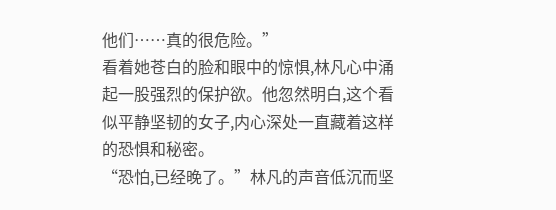他们……真的很危险。”
看着她苍白的脸和眼中的惊惧,林凡心中涌起一股强烈的保护欲。他忽然明白,这个看似平静坚韧的女子,内心深处一直藏着这样的恐惧和秘密。
“恐怕,已经晚了。”林凡的声音低沉而坚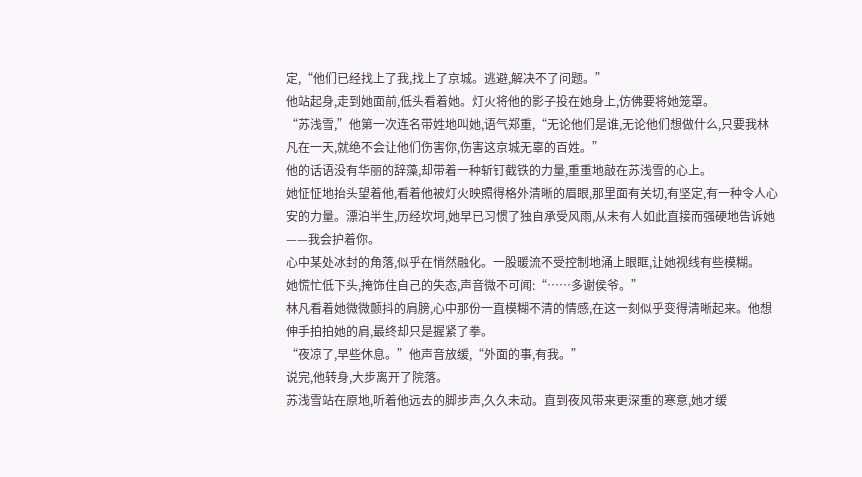定,“他们已经找上了我,找上了京城。逃避,解决不了问题。”
他站起身,走到她面前,低头看着她。灯火将他的影子投在她身上,仿佛要将她笼罩。
“苏浅雪,”他第一次连名带姓地叫她,语气郑重,“无论他们是谁,无论他们想做什么,只要我林凡在一天,就绝不会让他们伤害你,伤害这京城无辜的百姓。”
他的话语没有华丽的辞藻,却带着一种斩钉截铁的力量,重重地敲在苏浅雪的心上。
她怔怔地抬头望着他,看着他被灯火映照得格外清晰的眉眼,那里面有关切,有坚定,有一种令人心安的力量。漂泊半生,历经坎坷,她早已习惯了独自承受风雨,从未有人如此直接而强硬地告诉她——我会护着你。
心中某处冰封的角落,似乎在悄然融化。一股暖流不受控制地涌上眼眶,让她视线有些模糊。
她慌忙低下头,掩饰住自己的失态,声音微不可闻:“……多谢侯爷。”
林凡看着她微微颤抖的肩膀,心中那份一直模糊不清的情感,在这一刻似乎变得清晰起来。他想伸手拍拍她的肩,最终却只是握紧了拳。
“夜凉了,早些休息。”他声音放缓,“外面的事,有我。”
说完,他转身,大步离开了院落。
苏浅雪站在原地,听着他远去的脚步声,久久未动。直到夜风带来更深重的寒意,她才缓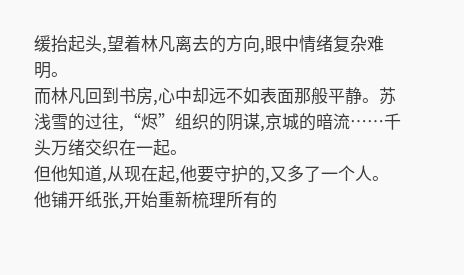缓抬起头,望着林凡离去的方向,眼中情绪复杂难明。
而林凡回到书房,心中却远不如表面那般平静。苏浅雪的过往,“烬”组织的阴谋,京城的暗流……千头万绪交织在一起。
但他知道,从现在起,他要守护的,又多了一个人。
他铺开纸张,开始重新梳理所有的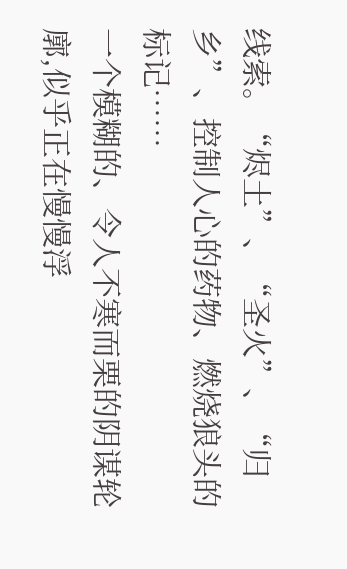线索。“烬土”、“圣火”、“归乡”、控制人心的药物、燃烧狼头的标记……
一个模糊的、令人不寒而栗的阴谋轮廓,似乎正在慢慢浮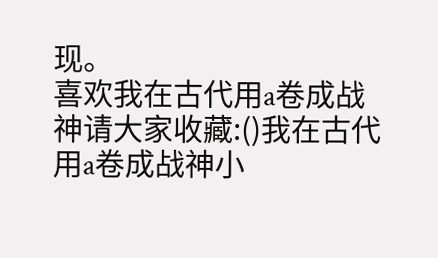现。
喜欢我在古代用a卷成战神请大家收藏:()我在古代用a卷成战神小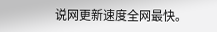说网更新速度全网最快。